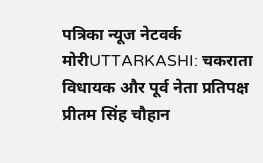पत्रिका न्यूज नेटवर्क
मोरीUTTARKASHI: चकराता विधायक और पूर्व नेता प्रतिपक्ष प्रीतम सिंह चौहान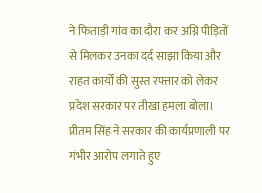ने फिताड़ी गांव का दौरा कर अग्नि पीड़ितों से मिलकर उनका दर्द साझा किया और राहत कार्यों की सुस्त रफ्तार को लेकर प्रदेश सरकार पर तीखा हमला बोला।
प्रीतम सिंह ने सरकार की कार्यप्रणाली पर गंभीर आरोप लगाते हुए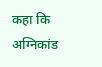कहा कि अग्निकांड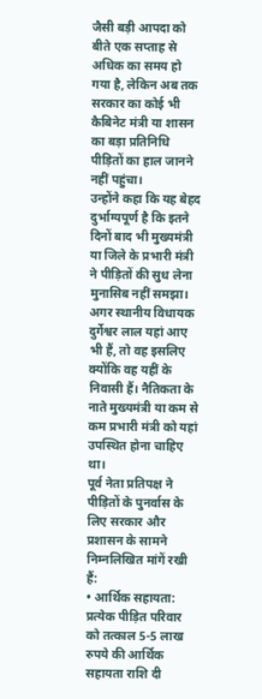जैसी बड़ी आपदा को बीते एक सप्ताह से अधिक का समय हो गया है, लेकिन अब तक सरकार का कोई भी कैबिनेट मंत्री या शासन का बड़ा प्रतिनिधि पीड़ितों का हाल जानने नहीं पहुंचा।
उन्होंने कहा कि यह बेहद दुर्भाग्यपूर्ण है कि इतने दिनों बाद भी मुख्यमंत्री या जिले के प्रभारी मंत्री ने पीड़ितों की सुध लेना मुनासिब नहीं समझा। अगर स्थानीय विधायक दुर्गेश्वर लाल यहां आए भी हैं, तो वह इसलिए क्योंकि वह यहीं के निवासी हैं। नैतिकता के नाते मुख्यमंत्री या कम से कम प्रभारी मंत्री को यहां उपस्थित होना चाहिए था।
पूर्व नेता प्रतिपक्ष ने पीड़ितों के पुनर्वास के लिए सरकार और प्रशासन के सामने निम्नलिखित मांगें रखी हैं:
• आर्थिक सहायता: प्रत्येक पीड़ित परिवार को तत्काल 5-5 लाख रुपये की आर्थिक सहायता राशि दी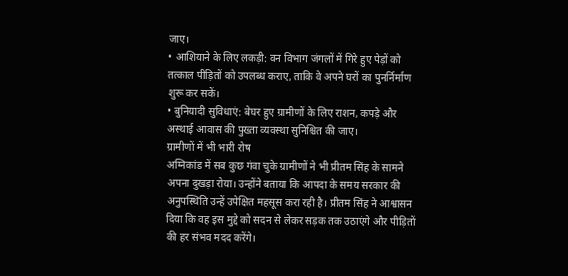जाए।
• आशियाने के लिए लकड़ी: वन विभाग जंगलों में गिरे हुए पेड़ों को तत्काल पीड़ितों को उपलब्ध कराए, ताकि वे अपने घरों का पुनर्निर्माण शुरू कर सकें।
• बुनियादी सुविधाएं: बेघर हुए ग्रामीणों के लिए राशन, कपड़े और अस्थाई आवास की पुख्ता व्यवस्था सुनिश्चित की जाए।
ग्रामीणों में भी भारी रोष
अग्निकांड में सब कुछ गंवा चुके ग्रामीणों ने भी प्रीतम सिंह के सामने अपना दुखड़ा रोया। उन्होंने बताया कि आपदा के समय सरकार की अनुपस्थिति उन्हें उपेक्षित महसूस करा रही है। प्रीतम सिंह ने आश्वासन दिया कि वह इस मुद्दे को सदन से लेकर सड़क तक उठाएंगे और पीड़ितों की हर संभव मदद करेंगे।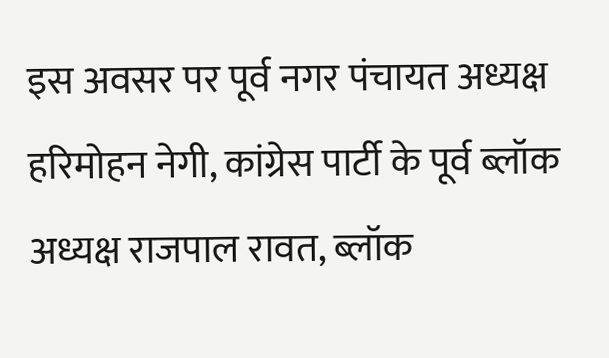इस अवसर पर पूर्व नगर पंचायत अध्यक्ष हरिमोहन नेगी, कांग्रेस पार्टी के पूर्व ब्लॉक अध्यक्ष राजपाल रावत, ब्लॉक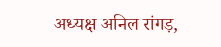अध्यक्ष अनिल रांगड़,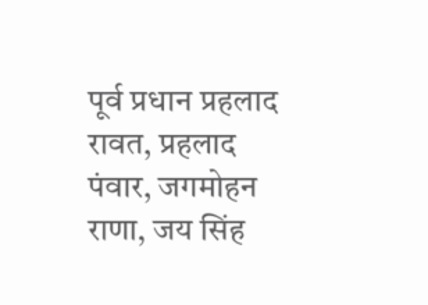पूर्व प्रधान प्रहलाद रावत, प्रहलाद पंवार, जगमोहन राणा, जय सिंह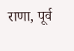राणा, पूर्व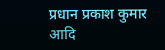प्रधान प्रकाश कुमार आदि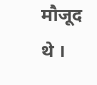मौजूद थे ।